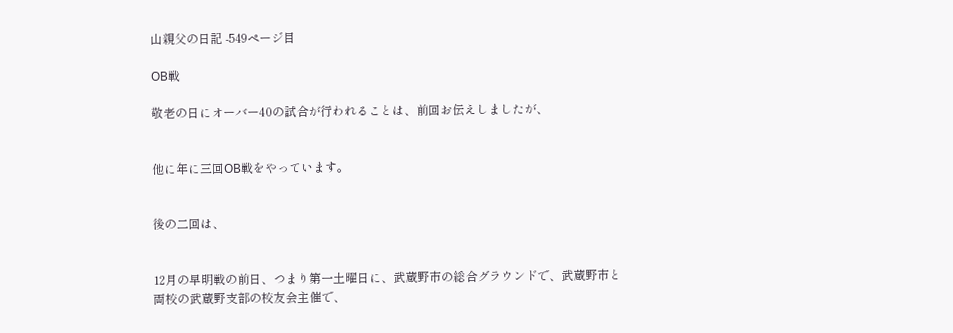山親父の日記 -549ページ目

OB戦

敬老の日にオーバー40の試合が行われることは、前回お伝えしましたが、


他に年に三回OB戦をやっています。


後の二回は、


12月の早明戦の前日、つまり第一土曜日に、武蔵野市の総合グラウンドで、武蔵野市と両校の武蔵野支部の校友会主催で、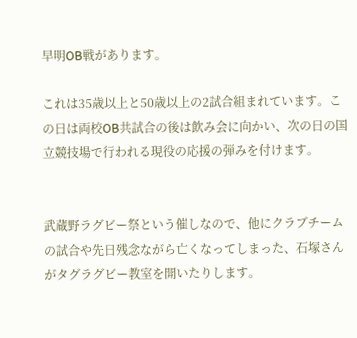早明OB戦があります。

これは35歳以上と50歳以上の2試合組まれています。この日は両校OB共試合の後は飲み会に向かい、次の日の国立競技場で行われる現役の応援の弾みを付けます。


武蔵野ラグビー祭という催しなので、他にクラブチームの試合や先日残念ながら亡くなってしまった、石塚さんがタグラグビー教室を開いたりします。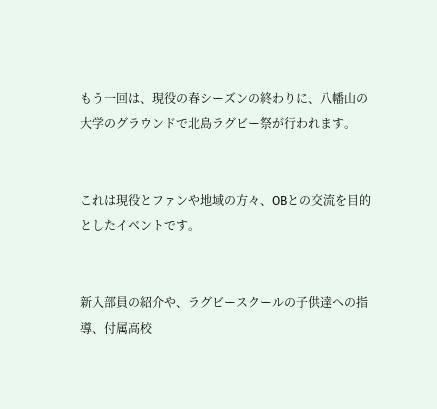もう一回は、現役の春シーズンの終わりに、八幡山の大学のグラウンドで北島ラグビー祭が行われます。


これは現役とファンや地域の方々、OBとの交流を目的としたイベントです。


新入部員の紹介や、ラグビースクールの子供達への指導、付属高校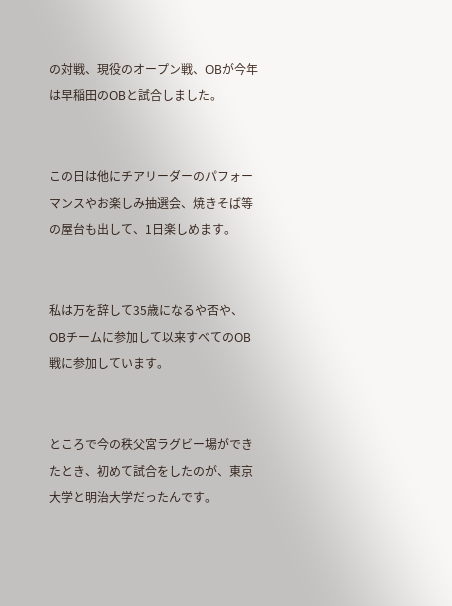の対戦、現役のオープン戦、OBが今年は早稲田のOBと試合しました。


この日は他にチアリーダーのパフォーマンスやお楽しみ抽選会、焼きそば等の屋台も出して、1日楽しめます。


私は万を辞して35歳になるや否や、OBチームに参加して以来すべてのOB戦に参加しています。


ところで今の秩父宮ラグビー場ができたとき、初めて試合をしたのが、東京大学と明治大学だったんです。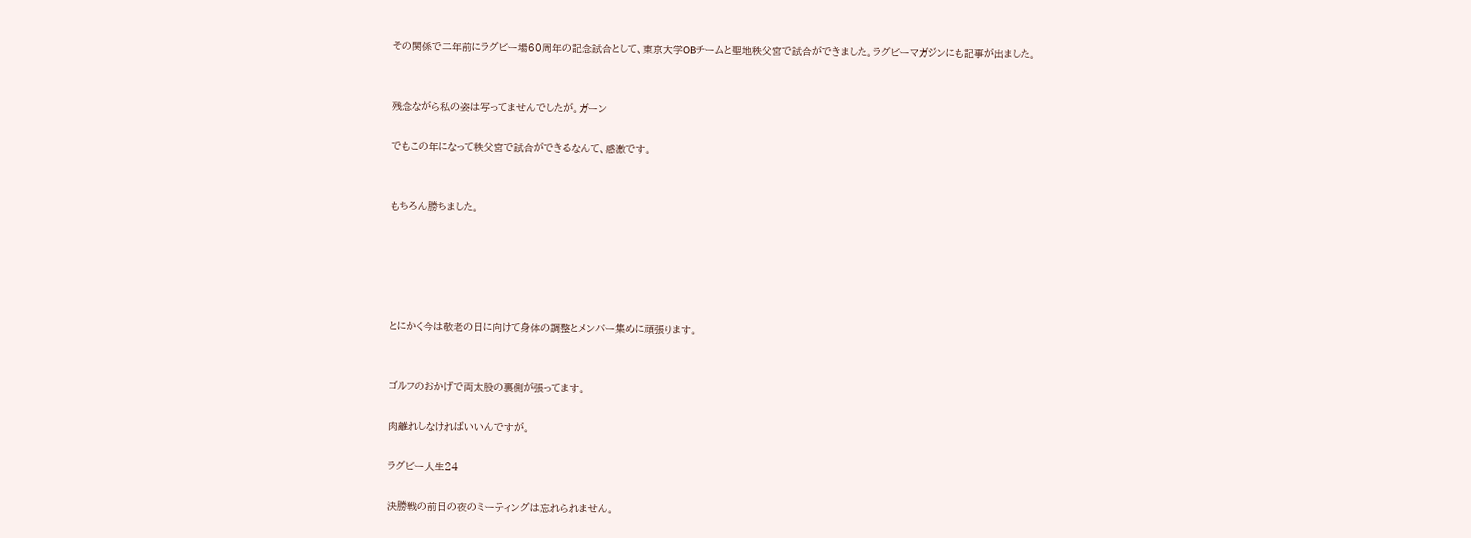その関係で二年前にラグビー場60周年の記念試合として、東京大学OBチームと聖地秩父宮で試合ができました。ラグビーマガジンにも記事が出ました。


残念ながら私の姿は写ってませんでしたが。ガーン

でもこの年になって秩父宮で試合ができるなんて、感激です。


もちろん勝ちました。





とにかく今は敬老の日に向けて身体の調整とメンバー集めに頑張ります。


ゴルフのおかげで両太股の裏側が張ってます。

肉離れしなければいいんですが。

ラグビー人生24

決勝戦の前日の夜のミーティングは忘れられません。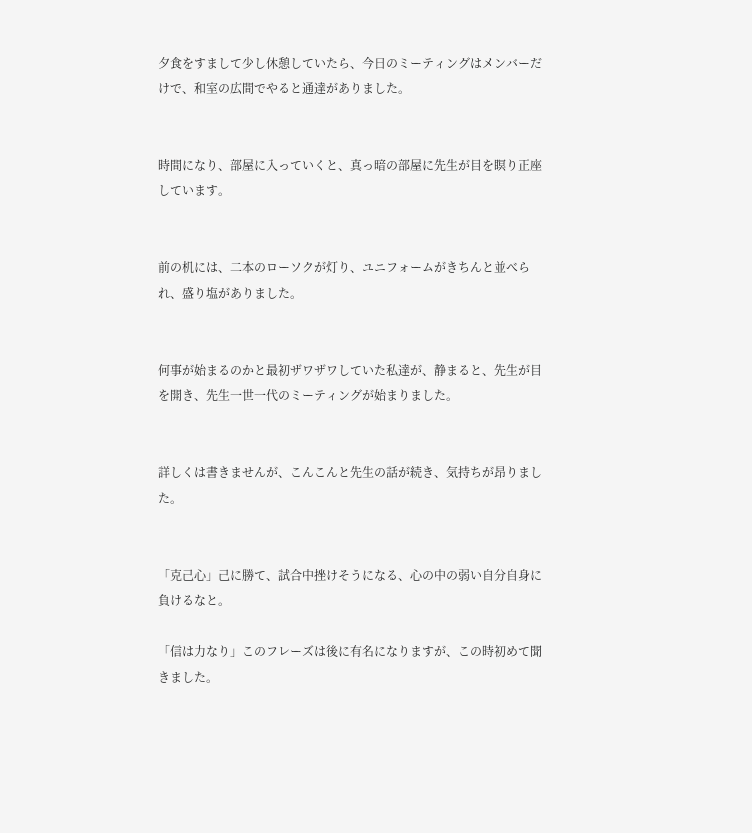夕食をすまして少し休憩していたら、今日のミーティングはメンバーだけで、和室の広間でやると通達がありました。


時間になり、部屋に入っていくと、真っ暗の部屋に先生が目を瞑り正座しています。


前の机には、二本のローソクが灯り、ユニフォームがきちんと並べられ、盛り塩がありました。


何事が始まるのかと最初ザワザワしていた私達が、静まると、先生が目を開き、先生一世一代のミーティングが始まりました。


詳しくは書きませんが、こんこんと先生の話が続き、気持ちが昂りました。


「克己心」己に勝て、試合中挫けそうになる、心の中の弱い自分自身に負けるなと。

「信は力なり」このフレーズは後に有名になりますが、この時初めて聞きました。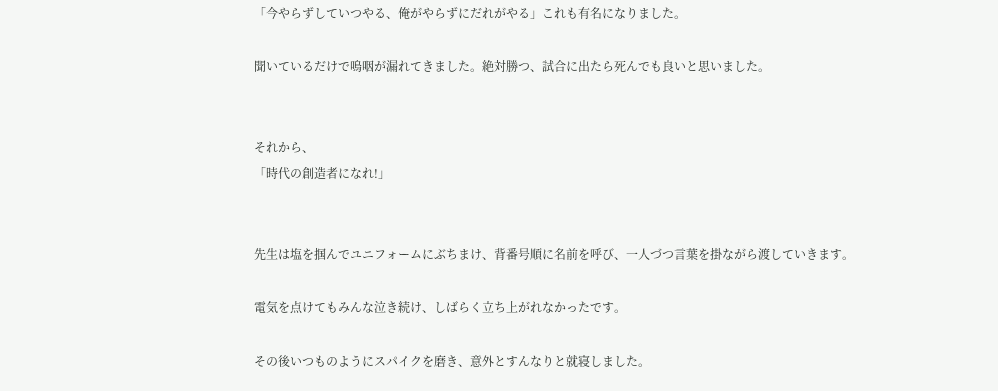「今やらずしていつやる、俺がやらずにだれがやる」これも有名になりました。

聞いているだけで嗚咽が漏れてきました。絶対勝つ、試合に出たら死んでも良いと思いました。


それから、
「時代の創造者になれ!」


先生は塩を掴んでユニフォームにぶちまけ、背番号順に名前を呼び、一人づつ言葉を掛ながら渡していきます。

電気を点けてもみんな泣き続け、しばらく立ち上がれなかったです。

その後いつものようにスパイクを磨き、意外とすんなりと就寝しました。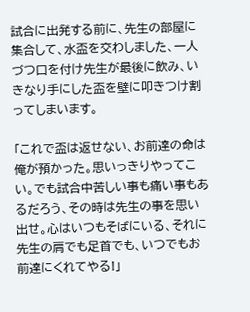試合に出発する前に、先生の部屋に集合して、水盃を交わしました、一人づつ口を付け先生が最後に飲み、いきなり手にした盃を壁に叩きつけ割ってしまいます。

「これで盃は返せない、お前達の命は俺が預かった。思いっきりやってこい。でも試合中苦しい事も痛い事もあるだろう、その時は先生の事を思い出せ。心はいつもそばにいる、それに先生の肩でも足首でも、いつでもお前達にくれてやる!」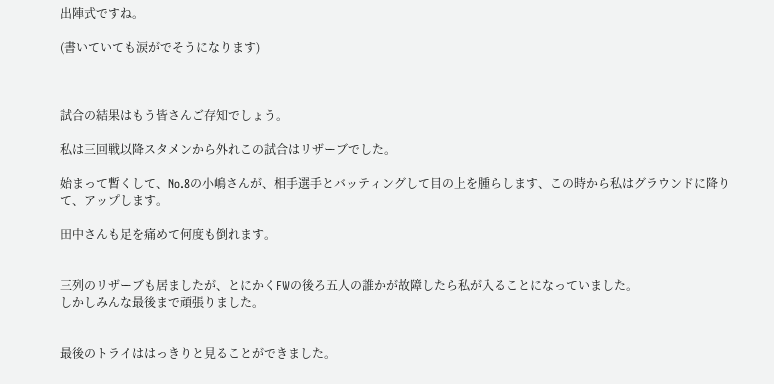出陣式ですね。

(書いていても涙がでそうになります)



試合の結果はもう皆さんご存知でしょう。

私は三回戦以降スタメンから外れこの試合はリザーブでした。

始まって暫くして、No.8の小嶋さんが、相手選手とバッティングして目の上を腫らします、この時から私はグラウンドに降りて、アップします。

田中さんも足を痛めて何度も倒れます。


三列のリザーブも居ましたが、とにかくFWの後ろ五人の誰かが故障したら私が入ることになっていました。
しかしみんな最後まで頑張りました。


最後のトライははっきりと見ることができました。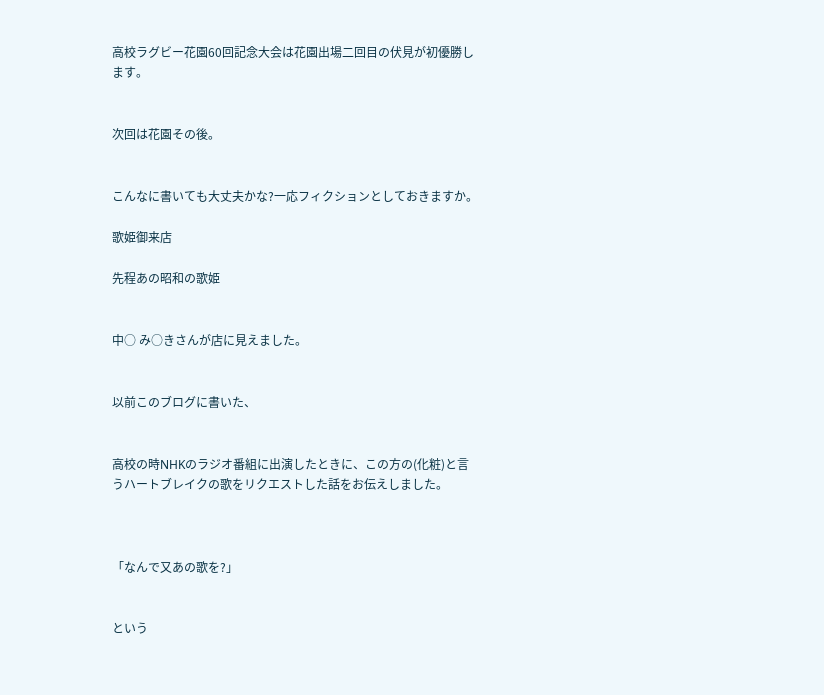高校ラグビー花園60回記念大会は花園出場二回目の伏見が初優勝します。


次回は花園その後。


こんなに書いても大丈夫かな?一応フィクションとしておきますか。

歌姫御来店

先程あの昭和の歌姫


中○ み○きさんが店に見えました。


以前このブログに書いた、


高校の時NHKのラジオ番組に出演したときに、この方の(化粧)と言うハートブレイクの歌をリクエストした話をお伝えしました。



「なんで又あの歌を?」


という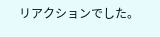リアクションでした。